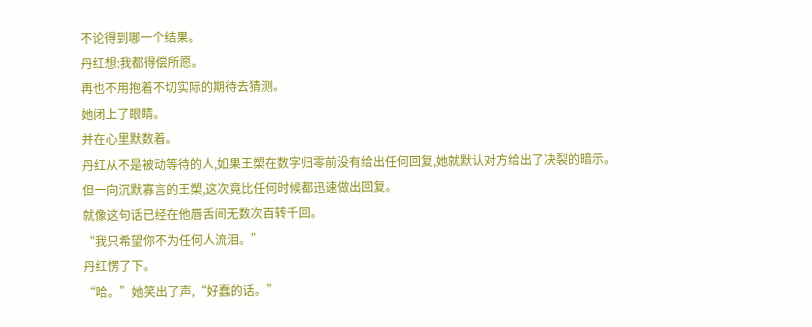不论得到哪一个结果。
丹红想:我都得偿所愿。
再也不用抱着不切实际的期待去猜测。
她闭上了眼睛。
并在心里默数着。
丹红从不是被动等待的人,如果王槊在数字归零前没有给出任何回复,她就默认对方给出了决裂的暗示。
但一向沉默寡言的王槊,这次竟比任何时候都迅速做出回复。
就像这句话已经在他唇舌间无数次百转千回。
“我只希望你不为任何人流泪。”
丹红愣了下。
“哈。”她笑出了声,“好蠢的话。”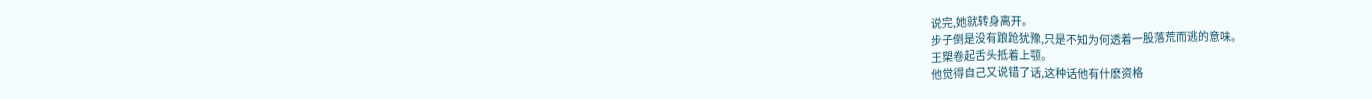说完,她就转身离开。
步子倒是没有踉跄犹豫,只是不知为何透着一股落荒而逃的意味。
王槊卷起舌头抵着上颚。
他觉得自己又说错了话,这种话他有什麽资格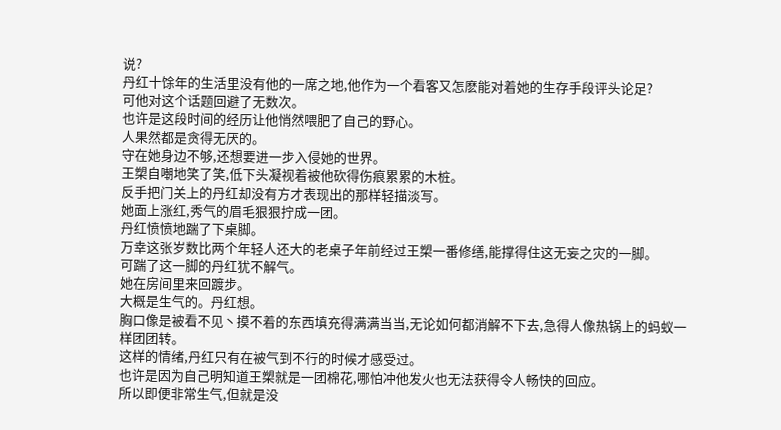说?
丹红十馀年的生活里没有他的一席之地,他作为一个看客又怎麽能对着她的生存手段评头论足?
可他对这个话题回避了无数次。
也许是这段时间的经历让他悄然喂肥了自己的野心。
人果然都是贪得无厌的。
守在她身边不够,还想要进一步入侵她的世界。
王槊自嘲地笑了笑,低下头凝视着被他砍得伤痕累累的木桩。
反手把门关上的丹红却没有方才表现出的那样轻描淡写。
她面上涨红,秀气的眉毛狠狠拧成一团。
丹红愤愤地踹了下桌脚。
万幸这张岁数比两个年轻人还大的老桌子年前经过王槊一番修缮,能撑得住这无妄之灾的一脚。
可踹了这一脚的丹红犹不解气。
她在房间里来回踱步。
大概是生气的。丹红想。
胸口像是被看不见丶摸不着的东西填充得满满当当,无论如何都消解不下去,急得人像热锅上的蚂蚁一样团团转。
这样的情绪,丹红只有在被气到不行的时候才感受过。
也许是因为自己明知道王槊就是一团棉花,哪怕冲他发火也无法获得令人畅快的回应。
所以即便非常生气,但就是没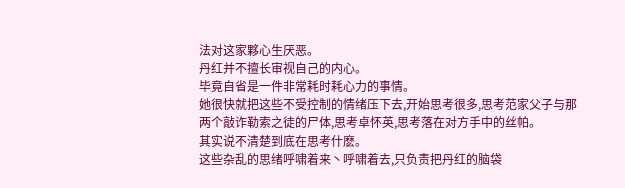法对这家夥心生厌恶。
丹红并不擅长审视自己的内心。
毕竟自省是一件非常耗时耗心力的事情。
她很快就把这些不受控制的情绪压下去,开始思考很多,思考范家父子与那两个敲诈勒索之徒的尸体,思考卓怀英,思考落在对方手中的丝帕。
其实说不清楚到底在思考什麽。
这些杂乱的思绪呼啸着来丶呼啸着去,只负责把丹红的脑袋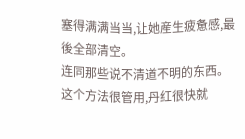塞得满满当当,让她産生疲惫感,最後全部清空。
连同那些说不清道不明的东西。
这个方法很管用,丹红很快就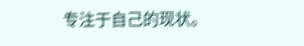专注于自己的现状。